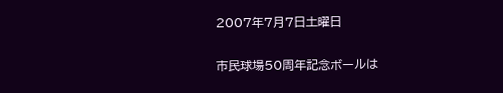2007年7月7日土曜日

市民球場50周年記念ボールは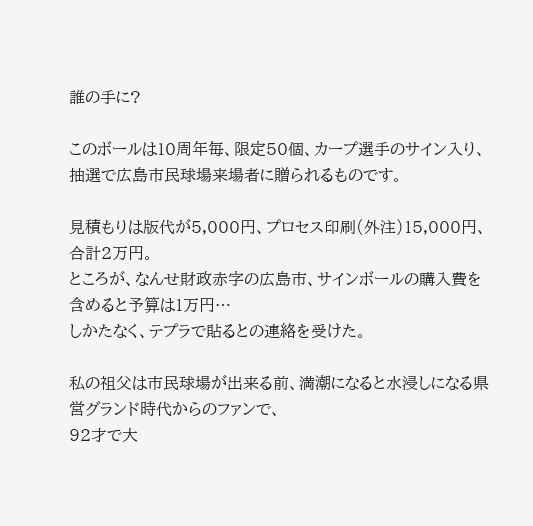誰の手に?

このボールは10周年毎、限定50個、カープ選手のサイン入り、
抽選で広島市民球場来場者に贈られるものです。

見積もりは版代が5,000円、プロセス印刷(外注)15,000円、合計2万円。
ところが、なんせ財政赤字の広島市、サインボールの購入費を含めると予算は1万円…
しかたなく、テプラで貼るとの連絡を受けた。

私の祖父は市民球場が出来る前、満潮になると水浸しになる県営グランド時代からのファンで、
92才で大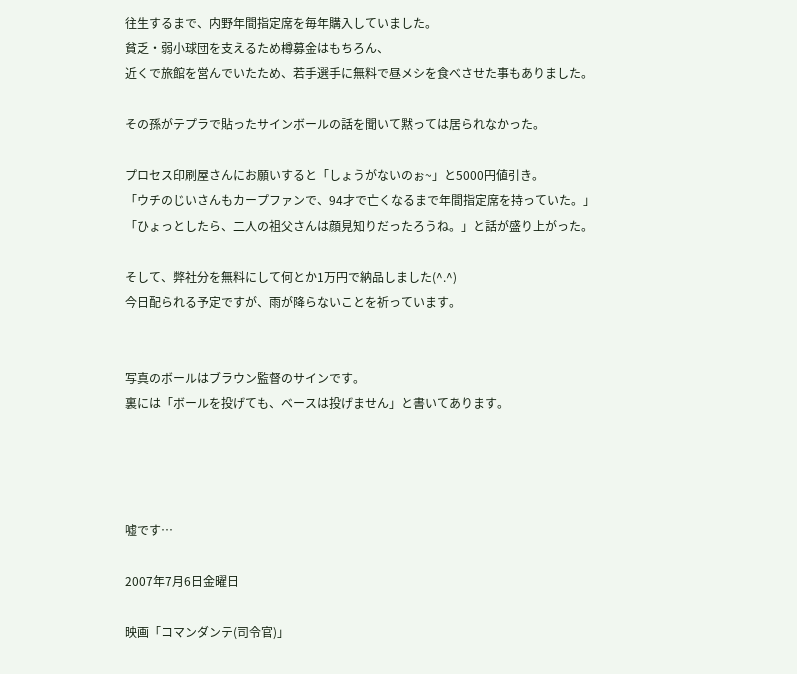往生するまで、内野年間指定席を毎年購入していました。
貧乏・弱小球団を支えるため樽募金はもちろん、
近くで旅館を営んでいたため、若手選手に無料で昼メシを食べさせた事もありました。

その孫がテプラで貼ったサインボールの話を聞いて黙っては居られなかった。

プロセス印刷屋さんにお願いすると「しょうがないのぉ~」と5000円値引き。
「ウチのじいさんもカープファンで、94才で亡くなるまで年間指定席を持っていた。」
「ひょっとしたら、二人の祖父さんは顔見知りだったろうね。」と話が盛り上がった。

そして、弊社分を無料にして何とか1万円で納品しました(^.^)
今日配られる予定ですが、雨が降らないことを祈っています。


写真のボールはブラウン監督のサインです。
裏には「ボールを投げても、ベースは投げません」と書いてあります。




嘘です…

2007年7月6日金曜日

映画「コマンダンテ(司令官)」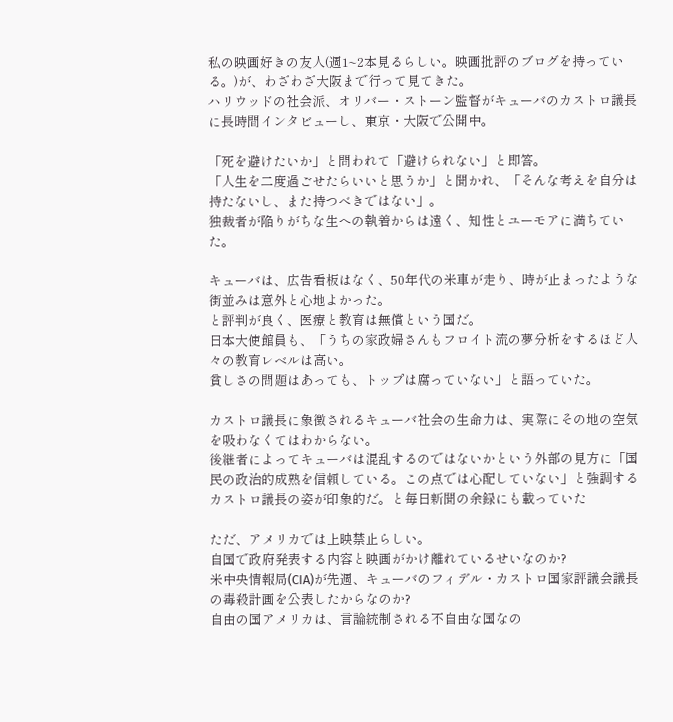私の映画好きの友人(週1~2本見るらしい。映画批評のブログを持っている。)が、わざわざ大阪まで行って見てきた。
ハリウッドの社会派、オリバー・ストーン監督がキューバのカストロ議長に長時間インタビューし、東京・大阪で公開中。

「死を避けたいか」と問われて「避けられない」と即答。
「人生を二度過ごせたらいいと思うか」と聞かれ、「そんな考えを自分は持たないし、また持つべきではない」。
独裁者が陥りがちな生への執着からは遠く、知性とユーモアに満ちていた。

キューバは、広告看板はなく、50年代の米車が走り、時が止まったような街並みは意外と心地よかった。
と評判が良く、医療と教育は無償という国だ。
日本大使館員も、「うちの家政婦さんもフロイト流の夢分析をするほど人々の教育レベルは高い。
貧しさの問題はあっても、トップは腐っていない」と語っていた。

カストロ議長に象徴されるキューバ社会の生命力は、実際にその地の空気を吸わなくてはわからない。
後継者によってキューバは混乱するのではないかという外部の見方に「国民の政治的成熟を信頼している。この点では心配していない」と強調するカストロ議長の姿が印象的だ。と毎日新聞の余録にも載っていた

ただ、アメリカでは上映禁止らしい。
自国で政府発表する内容と映画がかけ離れているせいなのか?
米中央情報局(CIA)が先週、キューバのフィデル・カストロ国家評議会議長の毒殺計画を公表したからなのか?
自由の国アメリカは、言論統制される不自由な国なの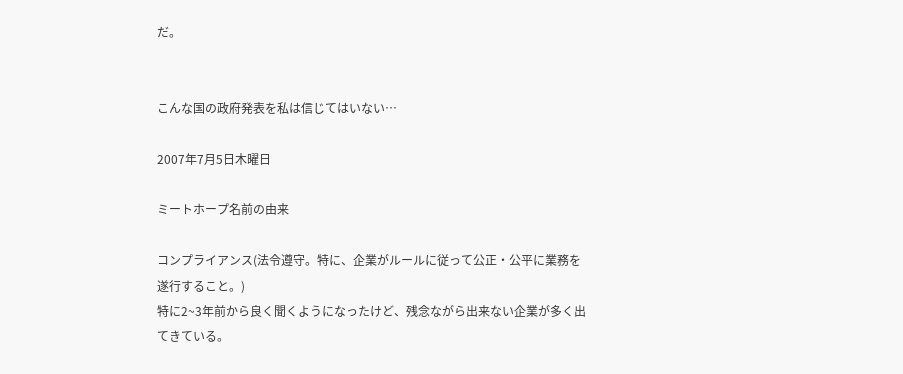だ。


こんな国の政府発表を私は信じてはいない…

2007年7月5日木曜日

ミートホープ名前の由来

コンプライアンス(法令遵守。特に、企業がルールに従って公正・公平に業務を遂行すること。)
特に2~3年前から良く聞くようになったけど、残念ながら出来ない企業が多く出てきている。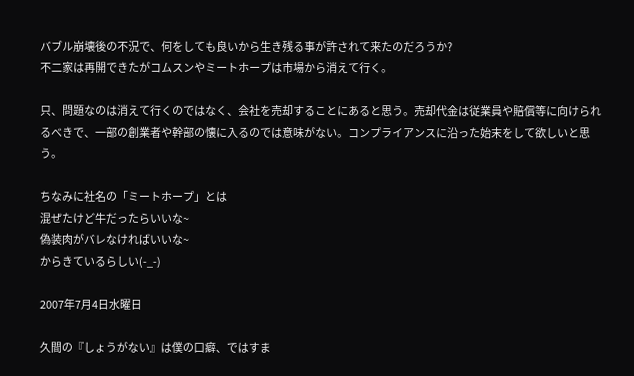バブル崩壊後の不況で、何をしても良いから生き残る事が許されて来たのだろうか?
不二家は再開できたがコムスンやミートホープは市場から消えて行く。

只、問題なのは消えて行くのではなく、会社を売却することにあると思う。売却代金は従業員や賠償等に向けられるべきで、一部の創業者や幹部の懐に入るのでは意味がない。コンプライアンスに沿った始末をして欲しいと思う。

ちなみに社名の「ミートホープ」とは
混ぜたけど牛だったらいいな~
偽装肉がバレなければいいな~
からきているらしい(-_-)

2007年7月4日水曜日

久間の『しょうがない』は僕の口癖、ではすま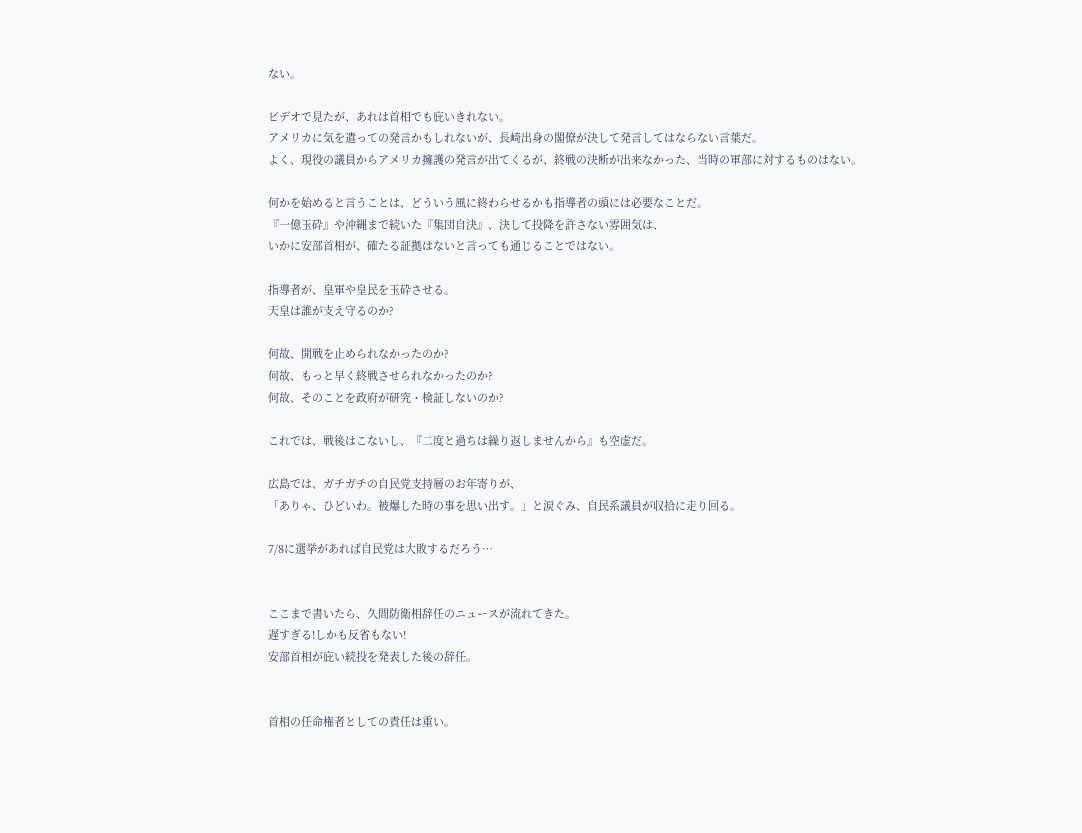ない。

ビデオで見たが、あれは首相でも庇いきれない。
アメリカに気を遣っての発言かもしれないが、長崎出身の閣僚が決して発言してはならない言葉だ。
よく、現役の議員からアメリカ擁護の発言が出てくるが、終戦の決断が出来なかった、当時の軍部に対するものはない。

何かを始めると言うことは、どういう風に終わらせるかも指導者の頭には必要なことだ。
『一億玉砕』や沖縄まで続いた『集団自決』、決して投降を許さない雰囲気は、
いかに安部首相が、確たる証拠はないと言っても通じることではない。

指導者が、皇軍や皇民を玉砕させる。
天皇は誰が支え守るのか?

何故、開戦を止められなかったのか?
何故、もっと早く終戦させられなかったのか?
何故、そのことを政府が研究・検証しないのか?

これでは、戦後はこないし、『二度と過ちは繰り返しませんから』も空虚だ。

広島では、ガチガチの自民党支持層のお年寄りが、
「ありゃ、ひどいわ。被爆した時の事を思い出す。」と涙ぐみ、自民系議員が収拾に走り回る。

7/8に選挙があれば自民党は大敗するだろう…


ここまで書いたら、久間防衛相辞任のニュースが流れてきた。
遅すぎる!しかも反省もない!
安部首相が庇い続投を発表した後の辞任。


首相の任命権者としての責任は重い。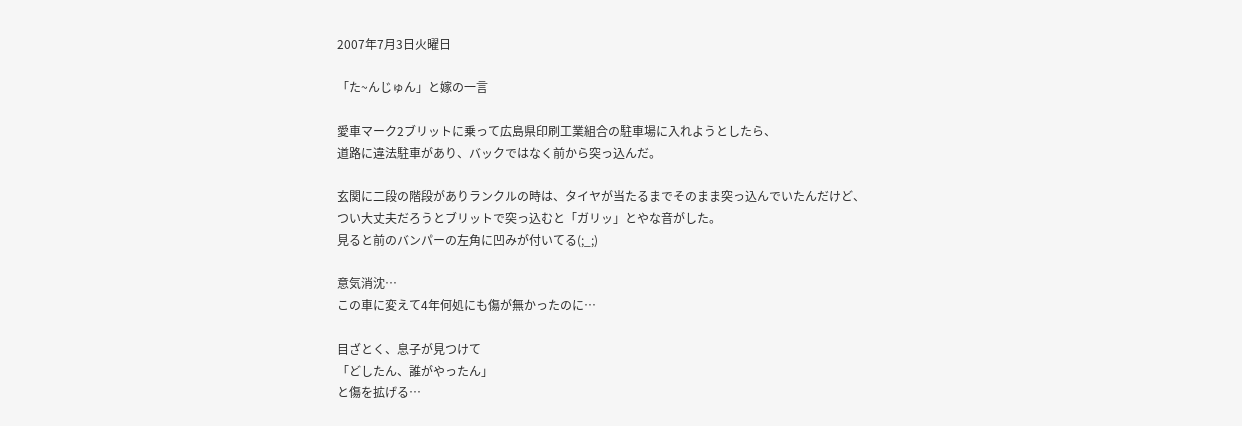2007年7月3日火曜日

「た~んじゅん」と嫁の一言

愛車マーク2ブリットに乗って広島県印刷工業組合の駐車場に入れようとしたら、
道路に違法駐車があり、バックではなく前から突っ込んだ。

玄関に二段の階段がありランクルの時は、タイヤが当たるまでそのまま突っ込んでいたんだけど、
つい大丈夫だろうとブリットで突っ込むと「ガリッ」とやな音がした。
見ると前のバンパーの左角に凹みが付いてる(;_;)

意気消沈…
この車に変えて4年何処にも傷が無かったのに…

目ざとく、息子が見つけて
「どしたん、誰がやったん」
と傷を拡げる…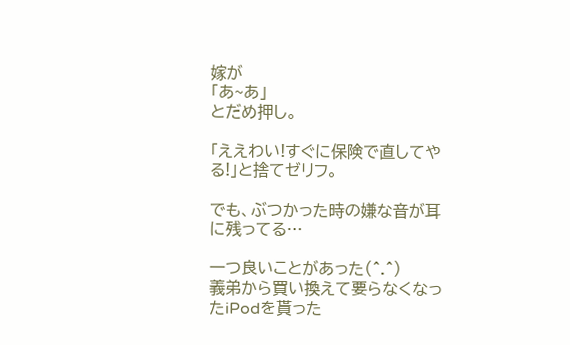嫁が
「あ~あ」
とだめ押し。

「ええわい!すぐに保険で直してやる!」と捨てゼリフ。

でも、ぶつかった時の嫌な音が耳に残ってる…

一つ良いことがあった(^.^)
義弟から買い換えて要らなくなったiPodを貰った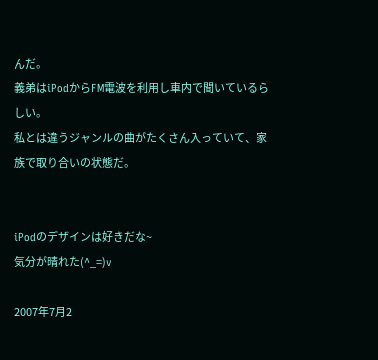んだ。
義弟はiPodからFM電波を利用し車内で聞いているらしい。
私とは違うジャンルの曲がたくさん入っていて、家族で取り合いの状態だ。


iPodのデザインは好きだな~
気分が晴れた(^_=)v

2007年7月2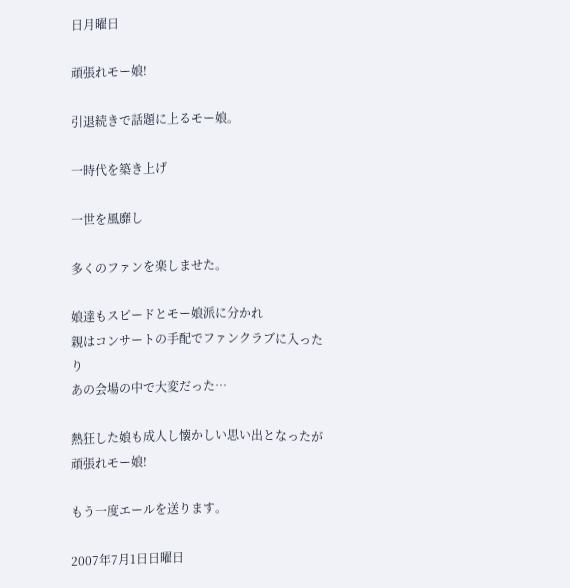日月曜日

頑張れモー娘!

引退続きで話題に上るモー娘。

一時代を築き上げ

一世を風靡し

多くのファンを楽しませた。

娘達もスピードとモー娘派に分かれ
親はコンサートの手配でファンクラブに入ったり
あの会場の中で大変だった…

熱狂した娘も成人し懐かしい思い出となったが
頑張れモー娘!

もう一度エールを送ります。

2007年7月1日日曜日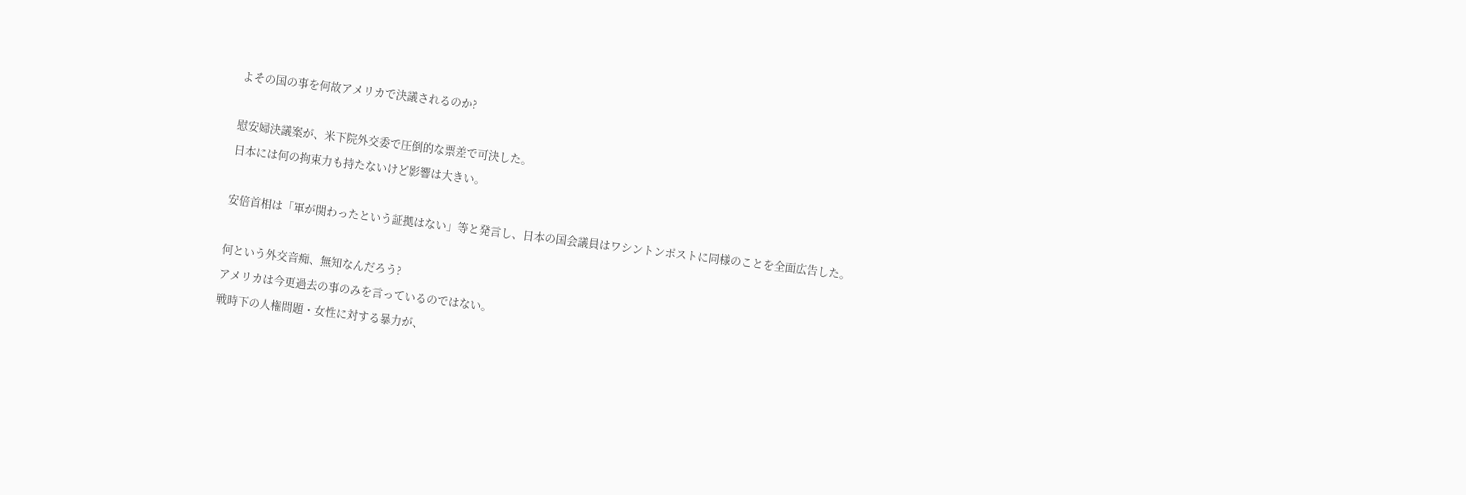よその国の事を何故アメリカで決議されるのか?

慰安婦決議案が、米下院外交委で圧倒的な票差で可決した。
日本には何の拘束力も持たないけど影響は大きい。

安倍首相は「軍が関わったという証拠はない」等と発言し、日本の国会議員はワシントンポストに同様のことを全面広告した。

何という外交音痴、無知なんだろう?
アメリカは今更過去の事のみを言っているのではない。
戦時下の人権問題・女性に対する暴力が、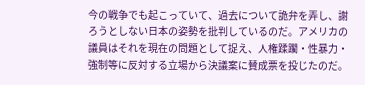今の戦争でも起こっていて、過去について詭弁を弄し、謝ろうとしない日本の姿勢を批判しているのだ。アメリカの議員はそれを現在の問題として捉え、人権蹂躙・性暴力・強制等に反対する立場から決議案に賛成票を投じたのだ。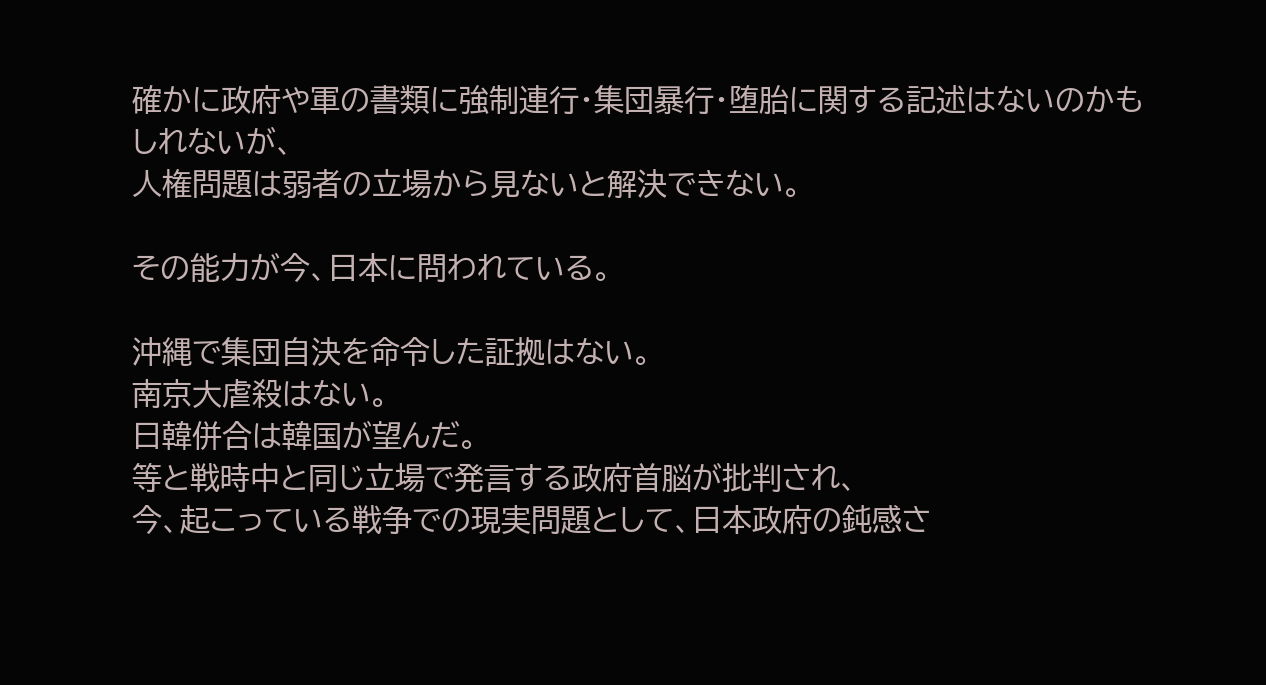確かに政府や軍の書類に強制連行・集団暴行・堕胎に関する記述はないのかもしれないが、
人権問題は弱者の立場から見ないと解決できない。

その能力が今、日本に問われている。

沖縄で集団自決を命令した証拠はない。
南京大虐殺はない。
日韓併合は韓国が望んだ。
等と戦時中と同じ立場で発言する政府首脳が批判され、
今、起こっている戦争での現実問題として、日本政府の鈍感さ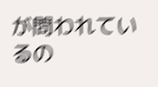が問われているの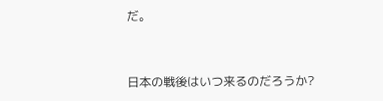だ。


日本の戦後はいつ来るのだろうか?